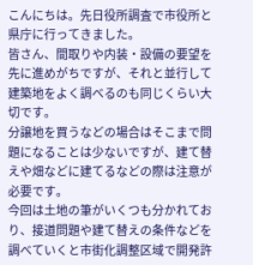こんにちは。先日役所調査で市役所と県庁に行ってきました。
皆さん、間取りや内装・設備の要望を先に進めがちですが、それと並行して建築地をよく調べるのも同じくらい大切です。
分譲地を買うなどの場合はそこまで問題になることは少ないですが、建て替えや畑などに建てるなどの際は注意が必要です。
今回は土地の筆がいくつも分かれており、接道問題や建て替えの条件などを調べていくと市街化調整区域で開発許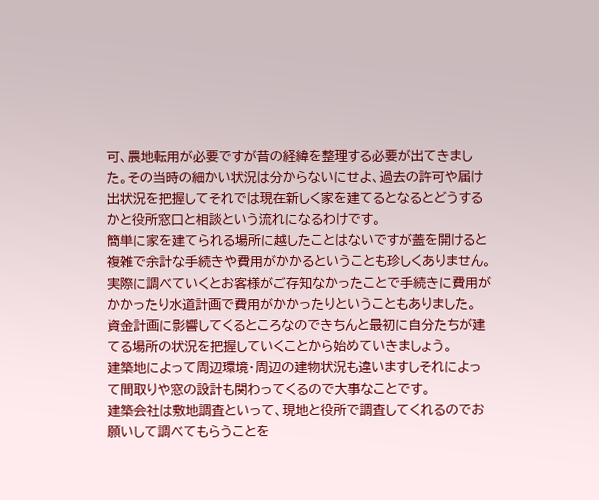可、農地転用が必要ですが昔の経緯を整理する必要が出てきました。その当時の細かい状況は分からないにせよ、過去の許可や届け出状況を把握してそれでは現在新しく家を建てるとなるとどうするかと役所窓口と相談という流れになるわけです。
簡単に家を建てられる場所に越したことはないですが蓋を開けると複雑で余計な手続きや費用がかかるということも珍しくありません。実際に調べていくとお客様がご存知なかったことで手続きに費用がかかったり水道計画で費用がかかったりということもありました。
資金計画に影響してくるところなのできちんと最初に自分たちが建てる場所の状況を把握していくことから始めていきましょう。
建築地によって周辺環境・周辺の建物状況も違いますしそれによって間取りや窓の設計も関わってくるので大事なことです。
建築会社は敷地調査といって、現地と役所で調査してくれるのでお願いして調べてもらうことを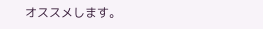オススメします。